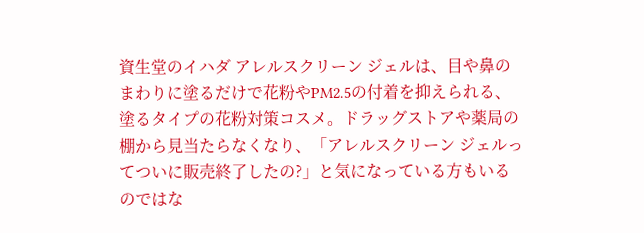資生堂のイハダ アレルスクリーン ジェルは、目や鼻のまわりに塗るだけで花粉やPM2.5の付着を抑えられる、塗るタイプの花粉対策コスメ。ドラッグストアや薬局の棚から見当たらなくなり、「アレルスクリーン ジェルってついに販売終了したの?」と気になっている方もいるのではな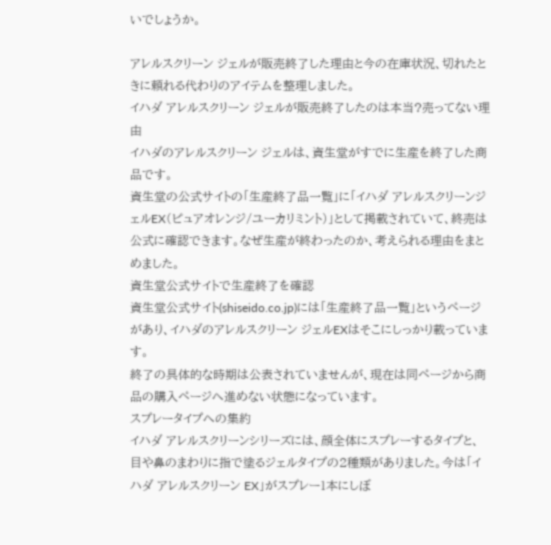いでしょうか。

アレルスクリーン ジェルが販売終了した理由と今の在庫状況、切れたときに頼れる代わりのアイテムを整理しました。
イハダ アレルスクリーン ジェルが販売終了したのは本当?売ってない理由
イハダのアレルスクリーン ジェルは、資生堂がすでに生産を終了した商品です。
資生堂の公式サイトの「生産終了品一覧」に「イハダ アレルスクリーンジェルEX(ピュアオレンジ/ユーカリミント)」として掲載されていて、終売は公式に確認できます。なぜ生産が終わったのか、考えられる理由をまとめました。
資生堂公式サイトで生産終了を確認
資生堂公式サイト(shiseido.co.jp)には「生産終了品一覧」というページがあり、イハダのアレルスクリーン ジェルEXはそこにしっかり載っています。
終了の具体的な時期は公表されていませんが、現在は同ページから商品の購入ページへ進めない状態になっています。
スプレータイプへの集約
イハダ アレルスクリーンシリーズには、顔全体にスプレーするタイプと、目や鼻のまわりに指で塗るジェルタイプの2種類がありました。今は「イハダ アレルスクリーン EX」がスプレー1本にしぼ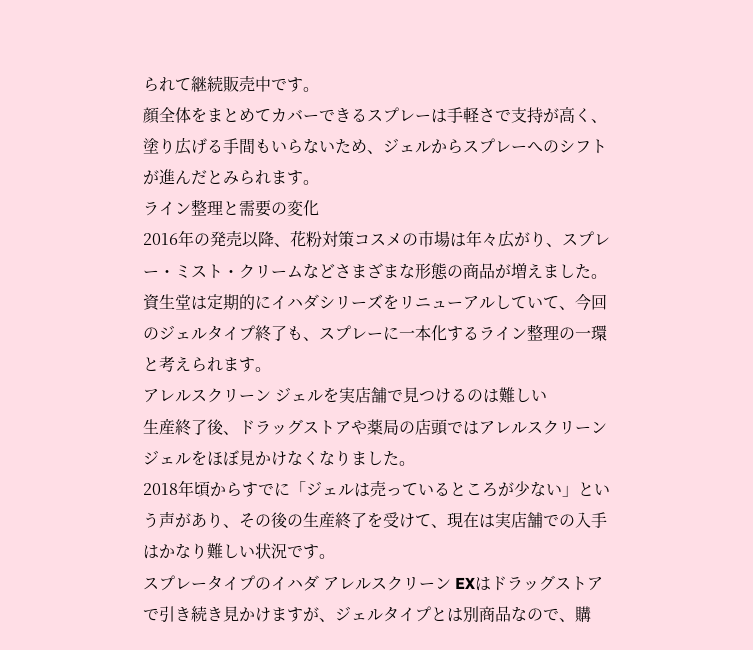られて継続販売中です。
顔全体をまとめてカバーできるスプレーは手軽さで支持が高く、塗り広げる手間もいらないため、ジェルからスプレーへのシフトが進んだとみられます。
ライン整理と需要の変化
2016年の発売以降、花粉対策コスメの市場は年々広がり、スプレー・ミスト・クリームなどさまざまな形態の商品が増えました。
資生堂は定期的にイハダシリーズをリニューアルしていて、今回のジェルタイプ終了も、スプレーに一本化するライン整理の一環と考えられます。
アレルスクリーン ジェルを実店舗で見つけるのは難しい
生産終了後、ドラッグストアや薬局の店頭ではアレルスクリーン ジェルをほぼ見かけなくなりました。
2018年頃からすでに「ジェルは売っているところが少ない」という声があり、その後の生産終了を受けて、現在は実店舗での入手はかなり難しい状況です。
スプレータイプのイハダ アレルスクリーン EXはドラッグストアで引き続き見かけますが、ジェルタイプとは別商品なので、購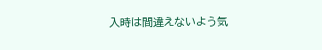入時は間違えないよう気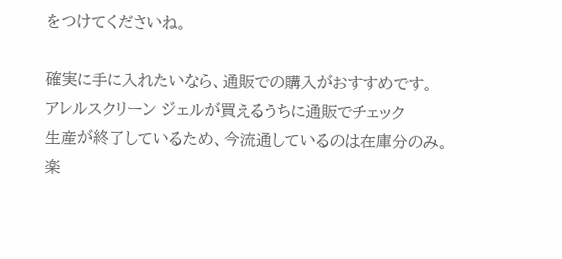をつけてくださいね。

確実に手に入れたいなら、通販での購入がおすすめです。
アレルスクリーン ジェルが買えるうちに通販でチェック
生産が終了しているため、今流通しているのは在庫分のみ。
楽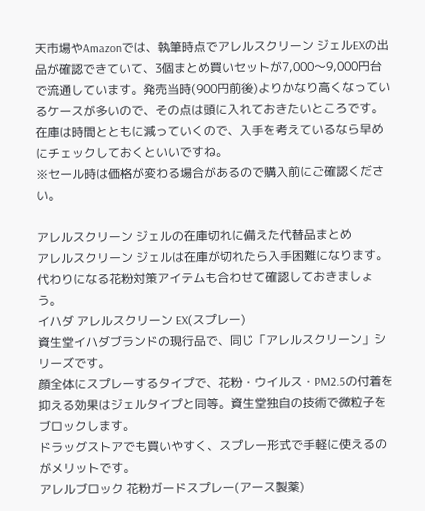天市場やAmazonでは、執筆時点でアレルスクリーン ジェルEXの出品が確認できていて、3個まとめ買いセットが7,000〜9,000円台で流通しています。発売当時(900円前後)よりかなり高くなっているケースが多いので、その点は頭に入れておきたいところです。
在庫は時間とともに減っていくので、入手を考えているなら早めにチェックしておくといいですね。
※セール時は価格が変わる場合があるので購入前にご確認ください。

アレルスクリーン ジェルの在庫切れに備えた代替品まとめ
アレルスクリーン ジェルは在庫が切れたら入手困難になります。代わりになる花粉対策アイテムも合わせて確認しておきましょう。
イハダ アレルスクリーン EX(スプレー)
資生堂イハダブランドの現行品で、同じ「アレルスクリーン」シリーズです。
顔全体にスプレーするタイプで、花粉・ウイルス・PM2.5の付着を抑える効果はジェルタイプと同等。資生堂独自の技術で微粒子をブロックします。
ドラッグストアでも買いやすく、スプレー形式で手軽に使えるのがメリットです。
アレルブロック 花粉ガードスプレー(アース製薬)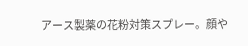アース製薬の花粉対策スプレー。顔や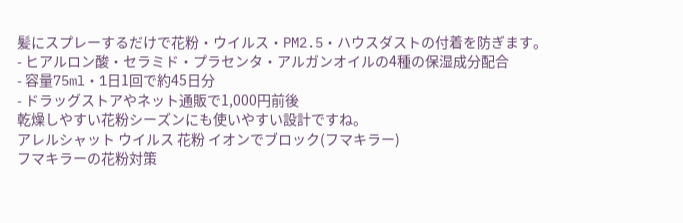髪にスプレーするだけで花粉・ウイルス・PM2.5・ハウスダストの付着を防ぎます。
- ヒアルロン酸・セラミド・プラセンタ・アルガンオイルの4種の保湿成分配合
- 容量75ml・1日1回で約45日分
- ドラッグストアやネット通販で1,000円前後
乾燥しやすい花粉シーズンにも使いやすい設計ですね。
アレルシャット ウイルス 花粉 イオンでブロック(フマキラー)
フマキラーの花粉対策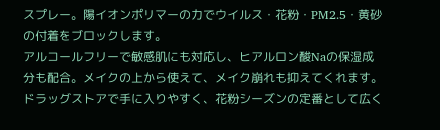スプレー。陽イオンポリマーの力でウイルス・花粉・PM2.5・黄砂の付着をブロックします。
アルコールフリーで敏感肌にも対応し、ヒアルロン酸Naの保湿成分も配合。メイクの上から使えて、メイク崩れも抑えてくれます。
ドラッグストアで手に入りやすく、花粉シーズンの定番として広く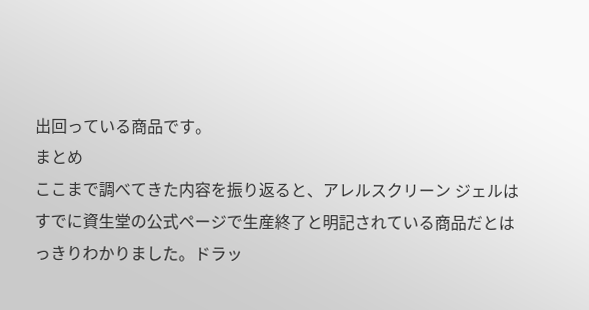出回っている商品です。
まとめ
ここまで調べてきた内容を振り返ると、アレルスクリーン ジェルはすでに資生堂の公式ページで生産終了と明記されている商品だとはっきりわかりました。ドラッ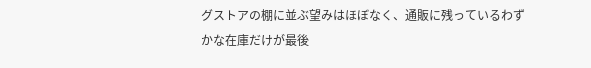グストアの棚に並ぶ望みはほぼなく、通販に残っているわずかな在庫だけが最後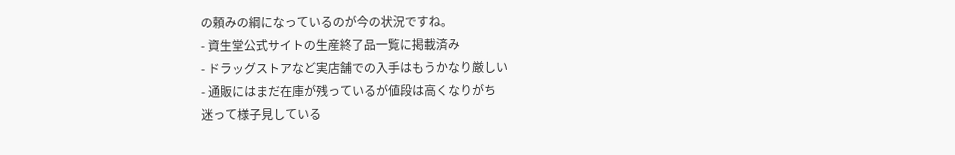の頼みの綱になっているのが今の状況ですね。
- 資生堂公式サイトの生産終了品一覧に掲載済み
- ドラッグストアなど実店舗での入手はもうかなり厳しい
- 通販にはまだ在庫が残っているが値段は高くなりがち
迷って様子見している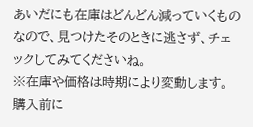あいだにも在庫はどんどん減っていくものなので、見つけたそのときに逃さず、チェックしてみてくださいね。
※在庫や価格は時期により変動します。購入前に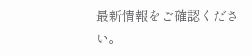最新情報をご確認ください。